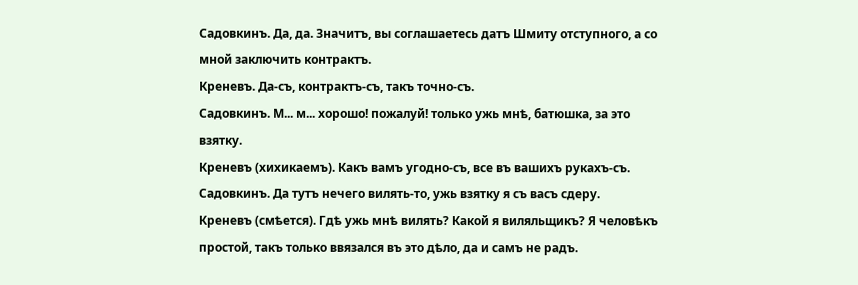Садовкинъ. Да, да. Значитъ, вы соглашаетесь датъ Шмиту отступного, а со мной заключить контрактъ.
Креневъ. Да-съ, контрактъ-съ, такъ точно-съ.
Садовкинъ. М... м... хорошо! пожалуй! только ужь мнѣ, батюшка, за это взятку.
Креневъ (хихикаемъ). Какъ вамъ угодно-съ, все въ вашихъ рукахъ-съ.
Садовкинъ. Да тутъ нечего вилять-то, ужь взятку я съ васъ сдеру.
Креневъ (смѣется). Гдѣ ужь мнѣ вилять? Какой я виляльщикъ? Я человѣкъ простой, такъ только ввязался въ это дѣло, да и самъ не радъ.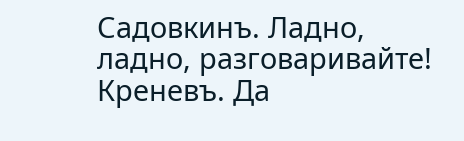Садовкинъ. Ладно, ладно, разговаривайте!
Креневъ. Да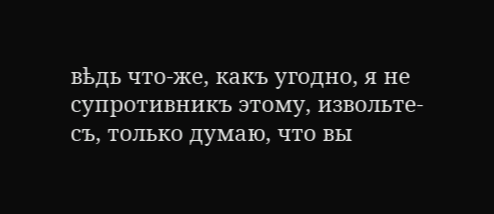вѣдь что-же, какъ угодно, я не супротивникъ этому, извольте-съ, только думаю, что вы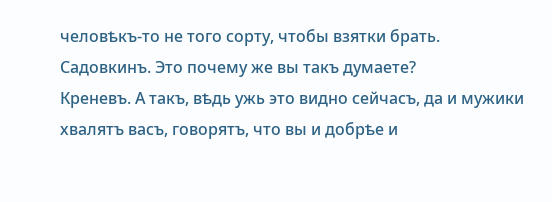человѣкъ-то не того сорту, чтобы взятки брать.
Садовкинъ. Это почему же вы такъ думаете?
Креневъ. А такъ, вѣдь ужь это видно сейчасъ, да и мужики хвалятъ васъ, говорятъ, что вы и добрѣе и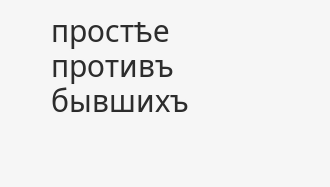простѣе противъ бывшихъ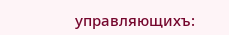управляющихъ: